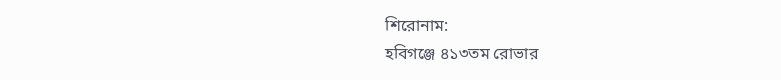শিরোনাম:
হবিগঞ্জে ৪১৩তম রোভার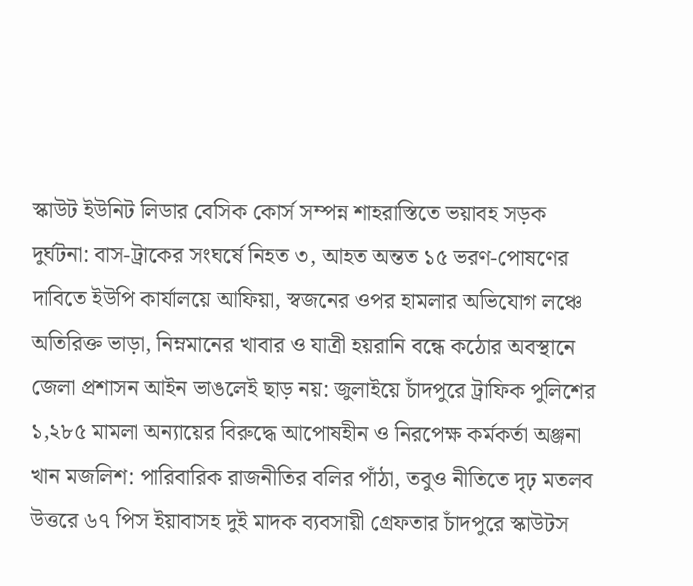স্কাউট ইউনিট লিডার বেসিক কোর্স সম্পন্ন শাহরাস্তিতে ভয়াবহ সড়ক দুর্ঘটনা: বাস-ট্রাকের সংঘর্ষে নিহত ৩, আহত অন্তত ১৫ ভরণ-পোষণের দাবিতে ইউপি কার্যালয়ে আফিয়া, স্বজনের ওপর হামলার অভিযোগ লঞ্চে অতিরিক্ত ভাড়া, নিম্নমানের খাবার ও যাত্রী হয়রানি বন্ধে কঠোর অবস্থানে জেলা প্রশাসন আইন ভাঙলেই ছাড় নয়: জুলাইয়ে চাঁদপুরে ট্রাফিক পুলিশের ১,২৮৫ মামলা অন্যায়ের বিরুদ্ধে আপোষহীন ও নিরপেক্ষ কর্মকর্তা অঞ্জনা খান মজলিশ: পারিবারিক রাজনীতির বলির পাঁঠা, তবুও নীতিতে দৃঢ় মতলব উত্তরে ৬৭ পিস ইয়াবাসহ দুই মাদক ব্যবসায়ী গ্রেফতার চাঁদপুরে স্কাউটস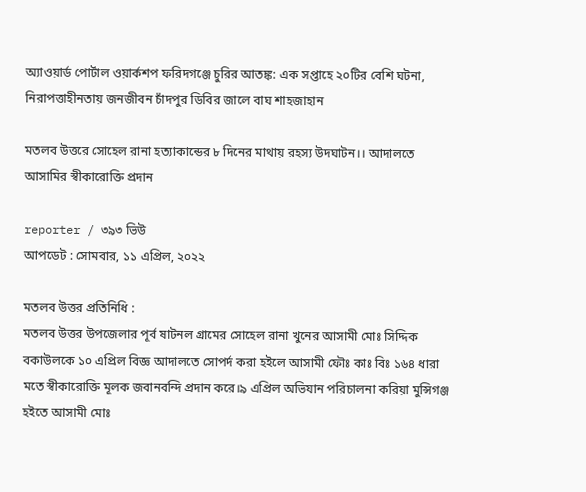অ্যাওয়ার্ড পোর্টাল ওয়ার্কশপ ফরিদগঞ্জে চুরির আতঙ্ক: এক সপ্তাহে ২০টির বেশি ঘটনা, নিরাপত্তাহীনতায় জনজীবন চাঁদপুর ডিবির জালে বাঘ শাহজাহান

মতলব উত্তরে সোহেল রানা হত্যাকান্ডের ৮ দিনের মাথায় রহস্য উদঘাটন।। আদালতে আসামির স্বীকারোক্তি প্রদান

reporter / ৩৯৩ ভিউ
আপডেট : সোমবার, ১১ এপ্রিল, ২০২২

মতলব উত্তর প্রতিনিধি :
মতলব উত্তর উপজেলার পূর্ব ষাটনল গ্রামের সোহেল রানা খুনের আসামী মোঃ সিদ্দিক বকাউলকে ১০ এপ্রিল বিজ্ঞ আদালতে সোপর্দ করা হইলে আসামী ফৌঃ কাঃ বিঃ ১৬৪ ধারা মতে স্বীকারোক্তি মূলক জবানবন্দি প্রদান করে।৯ এপ্রিল অভিযান পরিচালনা করিয়া মুন্সিগঞ্জ হইতে আসামী মোঃ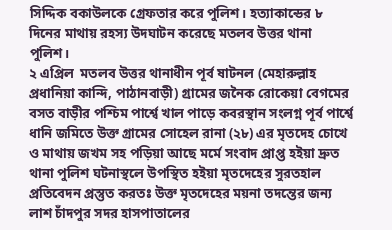সিদ্দিক বকাউলকে গ্রেফতার করে পুলিশ। হত্যাকান্ডের ৮ দিনের মাথায় রহস্য উদঘাটন করেছে মতলব উত্তর থানা পুলিশ।
২ এপ্রিল  মতলব উত্তর থানাধীন পূর্ব ষাটনল (মেহারুল্লাহ প্রধানিয়া কান্দি, পাঠানবাড়ী) গ্রামের জনৈক রোকেয়া বেগমের বসত বাড়ীর পশ্চিম পার্শ্বে খাল পাড়ে কবরস্থান সংলগ্ন পূর্ব পার্শ্বে ধানি জমিতে উক্ত গ্রামের সোহেল রানা (২৮) এর মৃতদেহ চোখে ও মাথায় জখম সহ পড়িয়া আছে মর্মে সংবাদ প্রাপ্ত হইয়া দ্রুত থানা পুলিশ ঘটনাস্থলে উপস্থিত হইয়া মৃতদেহের সুরতহাল প্রতিবেদন প্রস্তুত করতঃ উক্ত মৃতদেহের ময়না তদন্তের জন্য লাশ চাঁদপুর সদর হাসপাতালের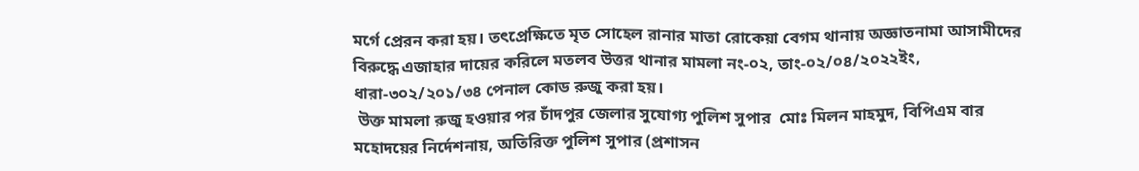মর্গে প্রেরন করা হয়। তৎপ্রেক্ষিতে মৃত সোহেল রানার মাতা রোকেয়া বেগম থানায় অজ্ঞাতনামা আসামীদের বিরুদ্ধে এজাহার দায়ের করিলে মতলব উত্তর থানার মামলা নং-০২, তাং-০২/০৪/২০২২ইং, ধারা-৩০২/২০১/৩৪ পেনাল কোড রুজু করা হয়।
 উক্ত মামলা রুজু হওয়ার পর চাঁদপুর জেলার সুযোগ্য পুলিশ সুপার  মোঃ মিলন মাহমুদ, বিপিএম বার মহোদয়ের নির্দেশনায়, অতিরিক্ত পুলিশ সুপার (প্রশাসন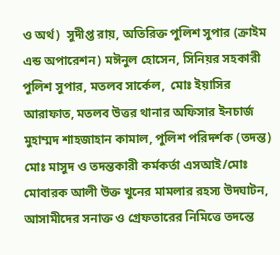ও অর্থ)  সুদীপ্ত রায়, অতিরিক্ত পুলিশ সুপার (ক্রাইম এন্ড অপারেশন) মঈনুল হোসেন, সিনিয়র সহকারী পুলিশ সুপার, মতলব সার্কেল,  মোঃ ইয়াসির আরাফাত, মতলব উত্তর থানার অফিসার ইনচার্জ  মুহাম্মদ শাহজাহান কামাল, পুলিশ পরিদর্শক (তদন্ত)  মোঃ মাসুদ ও তদন্তকারী কর্মকর্তা এসআই/মোঃ মোবারক আলী উক্ত খুনের মামলার রহস্য উদঘাটন, আসামীদের সনাক্ত ও গ্রেফতারের নিমিত্তে তদন্তে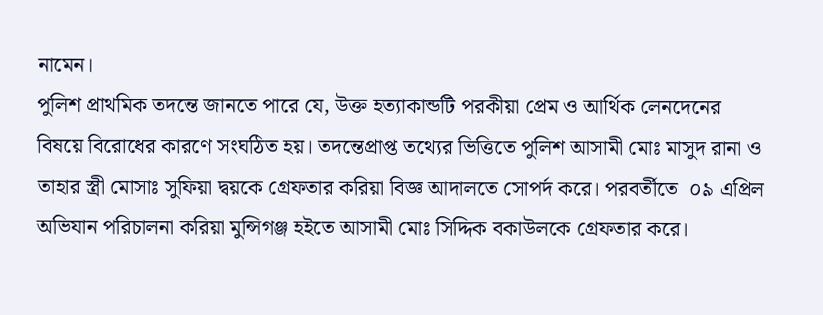নামেন।
পুলিশ প্রাথমিক তদন্তে জানতে পারে যে, উক্ত হত্যাকান্ডটি পরকীয়া প্রেম ও আর্থিক লেনদেনের বিষয়ে বিরোধের কারণে সংঘঠিত হয়। তদন্তেপ্রাপ্ত তথ্যের ভিত্তিতে পুলিশ আসামী মোঃ মাসুদ রানা ও তাহার স্ত্রী মোসাঃ সুফিয়া দ্বয়কে গ্রেফতার করিয়া বিজ্ঞ আদালতে সোপর্দ করে। পরবর্তীতে  ০৯ এপ্রিল অভিযান পরিচালনা করিয়া মুন্সিগঞ্জ হইতে আসামী মোঃ সিদ্দিক বকাউলকে গ্রেফতার করে।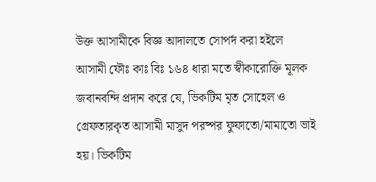উক্ত আসামীকে বিজ্ঞ আদালতে সোপর্দ করা হইলে আসামী ফৌঃ কাঃ বিঃ ১৬৪ ধারা মতে স্বীকারোক্তি মূলক জবানবন্দি প্রদান করে যে, ভিকটিম মৃত সোহেল ও গ্রেফতারকৃত আসামী মাসুদ পরষ্পর ফুফাতো/মামাতো ভাই হয়। ভিকটিম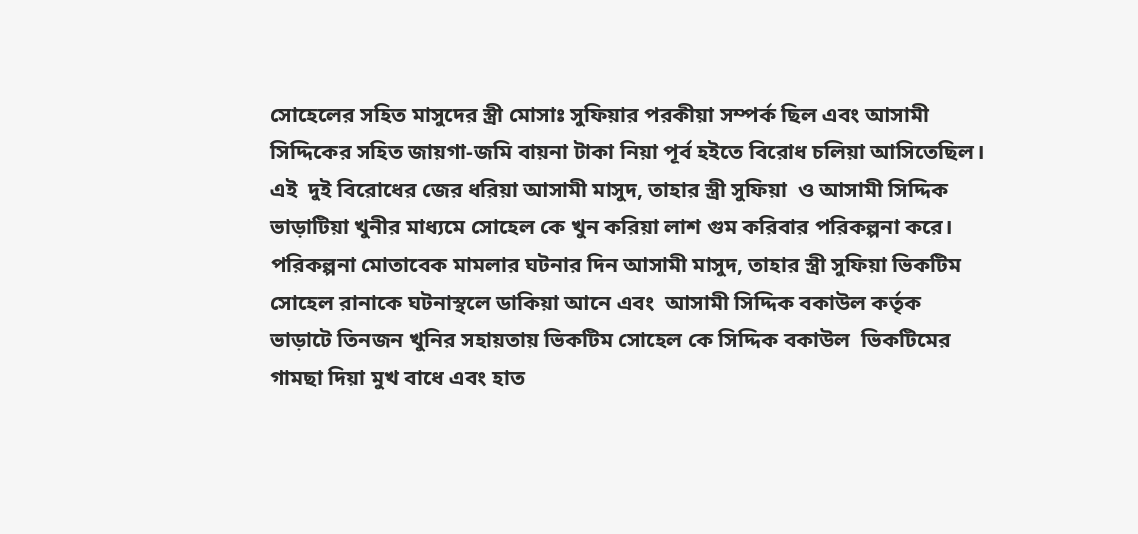সোহেলের সহিত মাসুদের স্ত্রী মোসাঃ সুফিয়ার পরকীয়া সম্পর্ক ছিল এবং আসামী সিদ্দিকের সহিত জায়গা-জমি বায়না টাকা নিয়া পূর্ব হইতে বিরোধ চলিয়া আসিতেছিল। এই  দুই বিরোধের জের ধরিয়া আসামী মাসুদ, তাহার স্ত্রী সুফিয়া  ও আসামী সিদ্দিক ভাড়াটিয়া খুনীর মাধ্যমে সোহেল কে খুন করিয়া লাশ গুম করিবার পরিকল্পনা করে। পরিকল্পনা মোতাবেক মামলার ঘটনার দিন আসামী মাসুদ, তাহার স্ত্রী সুফিয়া ভিকটিম সোহেল রানাকে ঘটনাস্থলে ডাকিয়া আনে এবং  আসামী সিদ্দিক বকাউল কর্তৃক ভাড়াটে তিনজন খুনির সহায়তায় ভিকটিম সোহেল কে সিদ্দিক বকাউল  ভিকটিমের গামছা দিয়া মুখ বাধে এবং হাত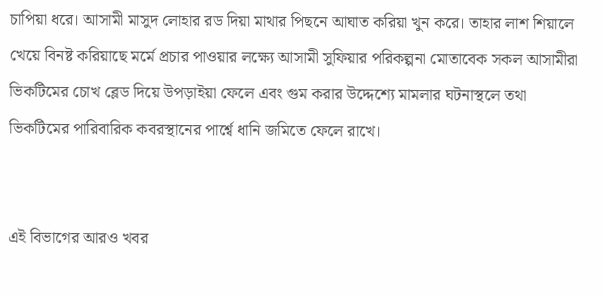চাপিয়া ধরে। আসামী মাসুদ লোহার রড দিয়া মাথার পিছনে আঘাত করিয়া খুন করে। তাহার লাশ শিয়ালে খেয়ে বিনষ্ট করিয়াছে মর্মে প্রচার পাওয়ার লক্ষ্যে আসামী সুফিয়ার পরিকল্পনা মোতাবেক সকল আসামীরা ভিকটিমের চোখ ব্লেড দিয়ে উপড়াইয়া ফেলে এবং গুম করার উদ্দেশ্যে মামলার ঘটনাস্থলে তথা ভিকটিমের পারিবারিক কবরস্থানের পার্শ্বে ধানি জমিতে ফেলে রাখে।


এই বিভাগের আরও খবর